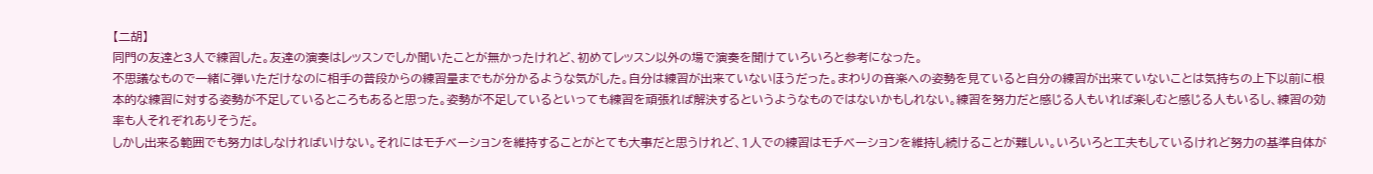【二胡】
同門の友達と3人で練習した。友達の演奏はレッスンでしか聞いたことが無かったけれど、初めてレッスン以外の場で演奏を聞けていろいろと参考になった。
不思議なもので一緒に弾いただけなのに相手の普段からの練習量までもが分かるような気がした。自分は練習が出来ていないほうだった。まわりの音楽への姿勢を見ていると自分の練習が出来ていないことは気持ちの上下以前に根本的な練習に対する姿勢が不足しているところもあると思った。姿勢が不足しているといっても練習を頑張れば解決するというようなものではないかもしれない。練習を努力だと感じる人もいれば楽しむと感じる人もいるし、練習の効率も人それぞれありそうだ。
しかし出来る範囲でも努力はしなければいけない。それにはモチベーションを維持することがとても大事だと思うけれど、1人での練習はモチベーションを維持し続けることが難しい。いろいろと工夫もしているけれど努力の基準自体が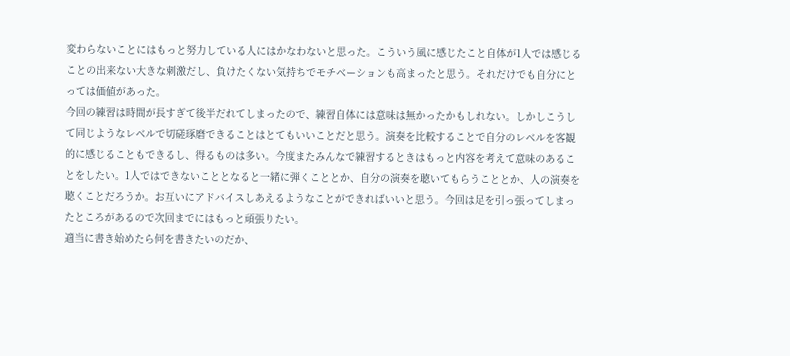変わらないことにはもっと努力している人にはかなわないと思った。こういう風に感じたこと自体が1人では感じることの出来ない大きな刺激だし、負けたくない気持ちでモチベーションも高まったと思う。それだけでも自分にとっては価値があった。
今回の練習は時間が長すぎて後半だれてしまったので、練習自体には意味は無かったかもしれない。しかしこうして同じようなレベルで切磋琢磨できることはとてもいいことだと思う。演奏を比較することで自分のレベルを客観的に感じることもできるし、得るものは多い。今度またみんなで練習するときはもっと内容を考えて意味のあることをしたい。1人ではできないこととなると一緒に弾くこととか、自分の演奏を聴いてもらうこととか、人の演奏を聴くことだろうか。お互いにアドバイスしあえるようなことができればいいと思う。今回は足を引っ張ってしまったところがあるので次回までにはもっと頑張りたい。
適当に書き始めたら何を書きたいのだか、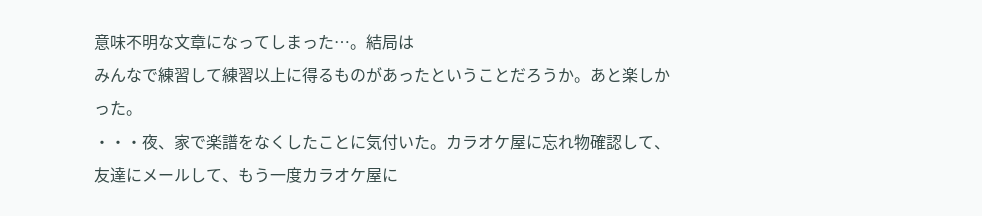意味不明な文章になってしまった…。結局は
みんなで練習して練習以上に得るものがあったということだろうか。あと楽しかった。
・・・夜、家で楽譜をなくしたことに気付いた。カラオケ屋に忘れ物確認して、友達にメールして、もう一度カラオケ屋に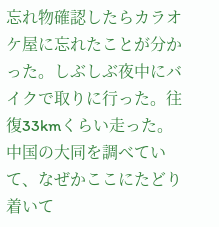忘れ物確認したらカラオケ屋に忘れたことが分かった。しぶしぶ夜中にバイクで取りに行った。往復33kmくらい走った。
中国の大同を調べていて、なぜかここにたどり着いて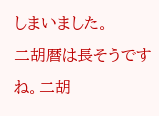しまいました。
二胡暦は長そうですね。二胡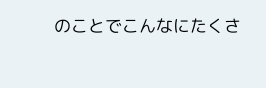のことでこんなにたくさ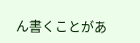ん書くことがあ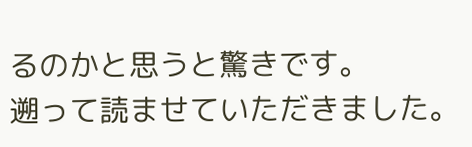るのかと思うと驚きです。
遡って読ませていただきました。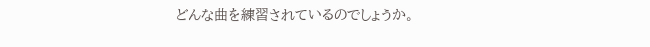どんな曲を練習されているのでしょうか。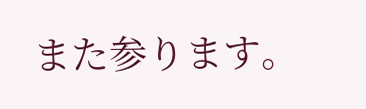また参ります。